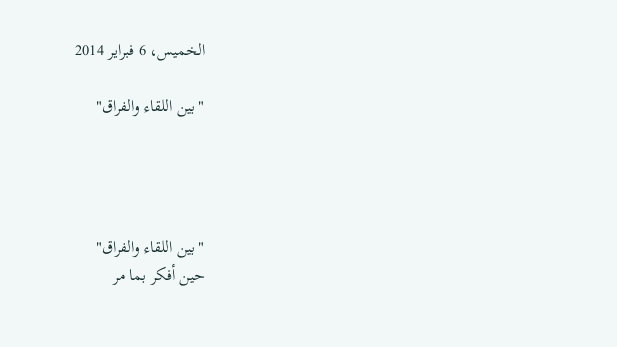الخميس، 6 فبراير 2014

"بين اللقاء والفراق"




"بين اللقاء والفراق"
حين أفكر بما مر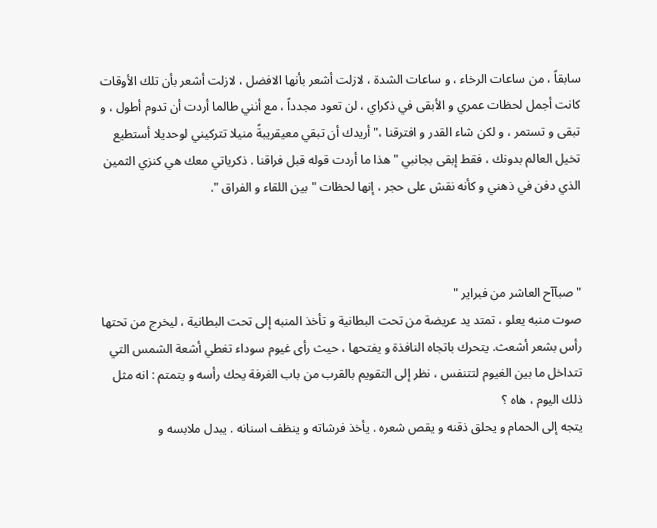سابقاً ، من ساعات الرخاء ، و ساعات الشدة ، لازلت أشعر بأنها الافضل ، لازلت أشعر بأن تلك الأوقات كانت أجمل لحظات عمري و الأبقى في ذكراي ، لن تعود مجدداً ، مع أنني طالما أردت أن تدوم أطول ، و تبقى و تستمر ، و لكن شاء القدر و افترقنا ،"أريدك أن تبقي معيقريبةً منيلا تتركيني لوحديلا أستطيع تخيل العالم بدونك ، فقط إبقى بجانبي " هذا ما أردت قوله قبل فراقنا . ذكرياتي معك هي كنزي الثمين الذي دفن في ذهني و كأنه نقش على حجر ، إنها لحظات " بين اللقاء و الفراق ".



" صبآآح العاشر من فبراير "
صوت منبه يعلو ، تمتد يد عريضة من تحت البطانية و تأخذ المنبه إلى تحت البطانية ، ليخرج من تحتها رأس بشعر أشعث. يتحرك باتجاه النافذة و يفتحها ، حيث رأى غيوم سوداء تغطي أشعة الشمس التي تتداخل ما بين الغيوم لتتنفس ، نظر إلى التقويم بالقرب من باب الغرفة يحك رأسه و يتمتم : انه مثل ذلك اليوم ، هاه ؟
يتجه إلى الحمام و يحلق ذقنه و يقص شعره . يأخذ فرشاته و ينظف اسنانه . يبدل ملابسه و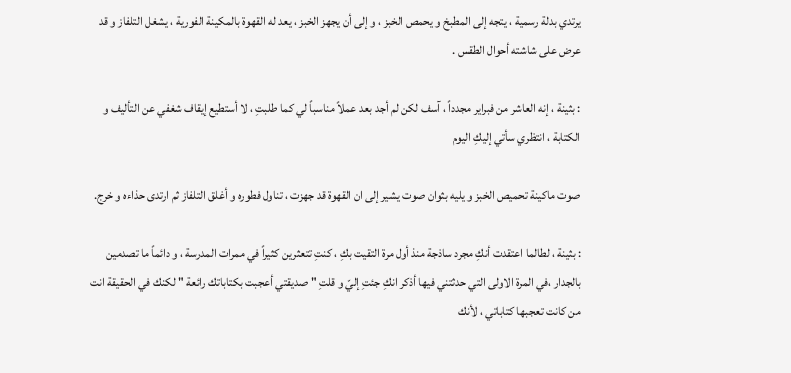يرتدي بدلة رسمية ، يتجه إلى المطبخ و يحمص الخبز ، و إلى أن يجهز الخبز ، يعد له القهوة بالمكينة الفورية ، يشغل التلفاز و قد عرض على شاشته أحوال الطقس .

: بثينة ، إنه العاشر من فبراير مجدداً ، آسف لكن لم أجد بعد عملاً مناسباً لي كما طلبتِ ، لا أستطيع إيقاف شغفي عن التأليف و الكتابة ، انتظري سأتي إليكِ اليوم

صوت ماكينة تحميص الخبز و يليه بثوان صوت يشير إلى ان القهوة قد جهزت ، تناول فطوره و أغلق التلفاز ثم ارتدى حذاءه و خرج.

: بثينة ، لطالما اعتقدت أنكِ مجرد ساذجة منذ أول مرة التقيت بكِ ، كنتِ تتعثرين كثيراً في ممرات المدرسة ، و دائماً ما تصدمين بالجدار ،في المرة الاولى التي حدثتني فيها أذكر انكِ جئتِ إليّ و قلتِ " صديقتي أعجبت بكتاباتك رائعة " لكنك في الحقيقة انت من كانت تعجبها كتاباتي ، لأنك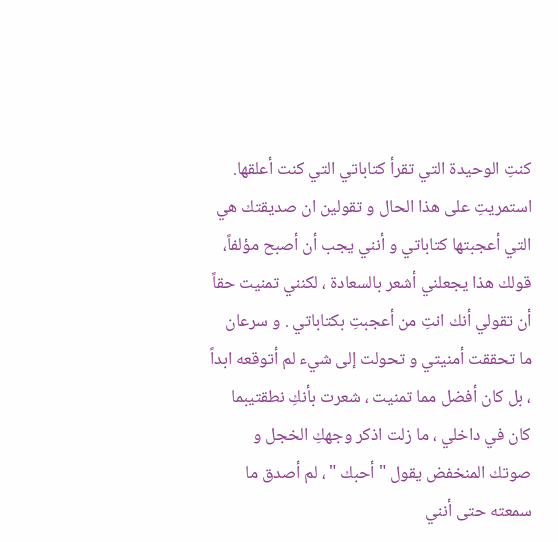كنتِ الوحيدة التي تقرأ كتاباتي التي كنت أعلقها. استمريتِ على هذا الحال و تقولين ان صديقتك هي التي أعجبتها كتاباتي و أنني يجب أن أصبح مؤلفاً، قولك هذا يجعلني أشعر بالسعادة ، لكنني تمنيت حقاً أن تقولي أنك انتِ من أعجبتِ بكتاباتي . و سرعان ما تحققت أمنيتي و تحولت إلى شيء لم أتوقعه ابداً ، بل كان أفضل مما تمنيت ، شعرت بأنكِ نطقتيبما كان في داخلي ، ما زلت اذكر وجهكِ الخجل و صوتك المنخفض يقول " أحبك " ، لم أصدق ما سمعته حتى أنني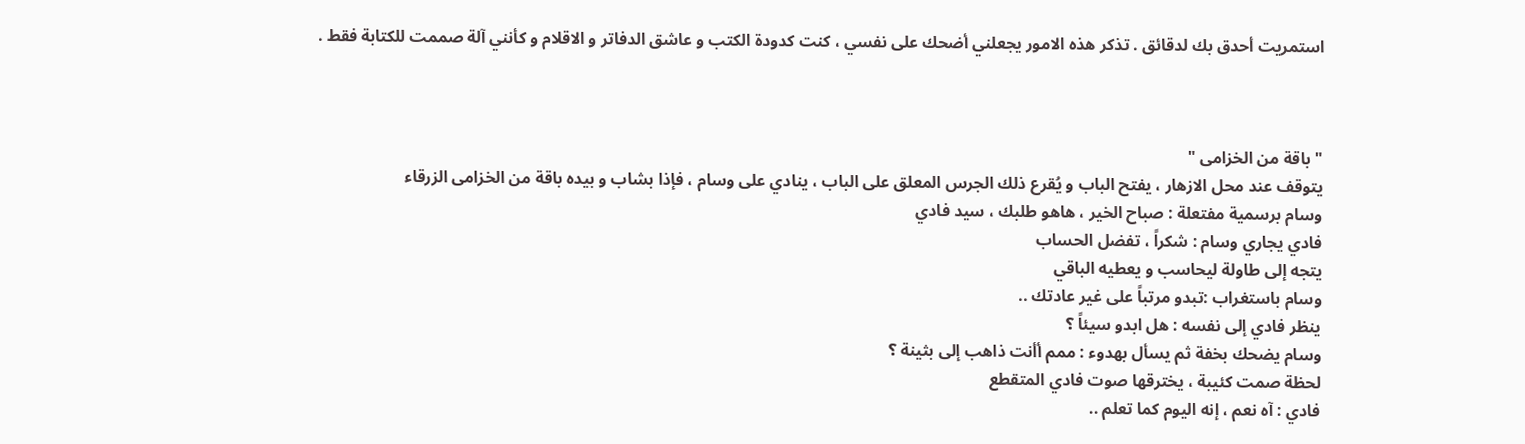استمريت أحدق بك لدقائق . تذكر هذه الامور يجعلني أضحك على نفسي ، كنت كدودة الكتب و عاشق الدفاتر و الاقلام و كأنني آلة صممت للكتابة فقط .



" باقة من الخزامى "
يتوقف عند محل الازهار ، يفتح الباب و يُقرع ذلك الجرس المعلق على الباب ، ينادي على وسام ، فإذا بشاب و بيده باقة من الخزامى الزرقاء
وسام برسمية مفتعلة : صباح الخير ، هاهو طلبك ، سيد فادي
فادي يجاري وسام : شكراً ، تفضل الحساب
يتجه إلى طاولة ليحاسب و يعطيه الباقي
وسام باستغراب :تبدو مرتباً على غير عادتك ..
ينظر فادي إلى نفسه : هل ابدو سيئاً ؟
وسام يضحك بخفة ثم يسأل بهدوء : ممم أأنت ذاهب إلى بثينة ؟
لحظة صمت كئيبة ، يخترقها صوت فادي المتقطع
فادي : آه نعم ، إنه اليوم كما تعلم ..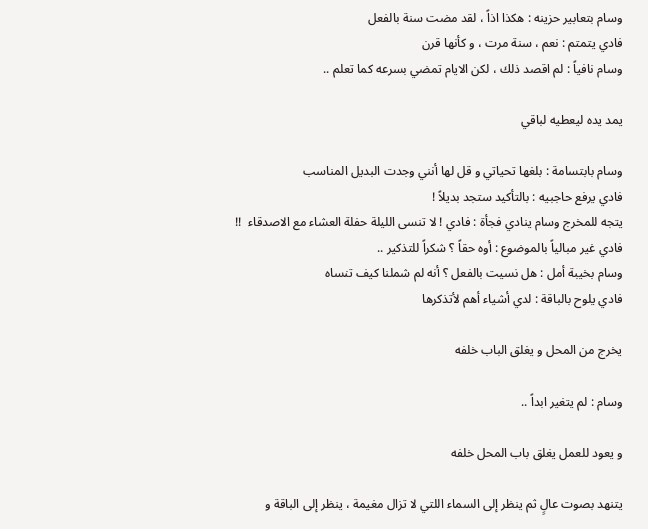وسام بتعابير حزينه : هكذا اذاً ، لقد مضت سنة بالفعل
فادي يتمتم : نعم ، سنة مرت ، و كأنها قرن
وسام نافياً : لم اقصد ذلك ، لكن الايام تمضي بسرعه كما تعلم ..

يمد يده ليعطيه لباقي

وسام بابتسامة : بلغها تحياتي و قل لها أنني وجدت البديل المناسب
فادي يرفع حاجبيه : بالتأكيد ستجد بديلاً !
يتجه للمخرج وسام ينادي فجأة : فادي ! لا تنسى الليلة حفلة العشاء مع الاصدقاء  !!
فادي غير مبالياً بالموضوع : أوه حقاً ؟ شكراً للتذكير ..
وسام بخيبة أمل : هل نسيت بالفعل ؟ أنه لم شملنا كيف تنساه
فادي يلوح بالباقة : لدي أشياء أهم لأتذكرها

يخرج من المحل و يغلق الباب خلفه

وسام : لم يتغير ابداً ..

و يعود للعمل يغلق باب المحل خلفه

يتنهد بصوت عالٍ ثم ينظر إلى السماء اللتي لا تزال مغيمة ، ينظر إلى الباقة و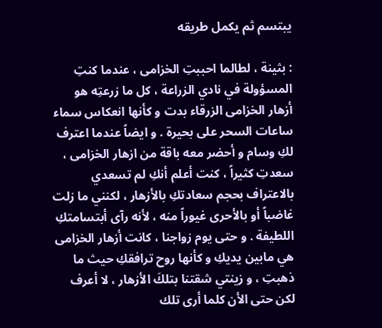يبتسم ثم يكمل طريقه

: بثينة ، لطالما احببتِ الخزامى ، عندما كنتِ المسؤولة في نادي الزراعة ، كل ما زرعتِه هو أزهار الخزامى الزرقاء بدت و كأنها انعكاس سماء ساعات السحر على بحيرة . و ايضاً عندما اعترف لكِ وسام و أحضر معه باقة من ازهار الخزامى ، سعدتِ كثيراً ، كنت أعلم أنكِ لم تسعدي بالاعتراف بحجم سعادتكِ بالأزهار ، لكنني ما زلت غاضباً أو بالأحرى غيوراً منه ، لأنه رآى أبتسامتكِ اللطيفة . و حتى يوم زواجنا ، كانت أزهار الخزامى هي مابين يديكِ و كأنها روح ترافقكِ حيث ما ذهبتِ ، و زينتي شقتنا بتلكَ الأزهار ، لا أعرف لكن حتى الأن كلما أرى تلك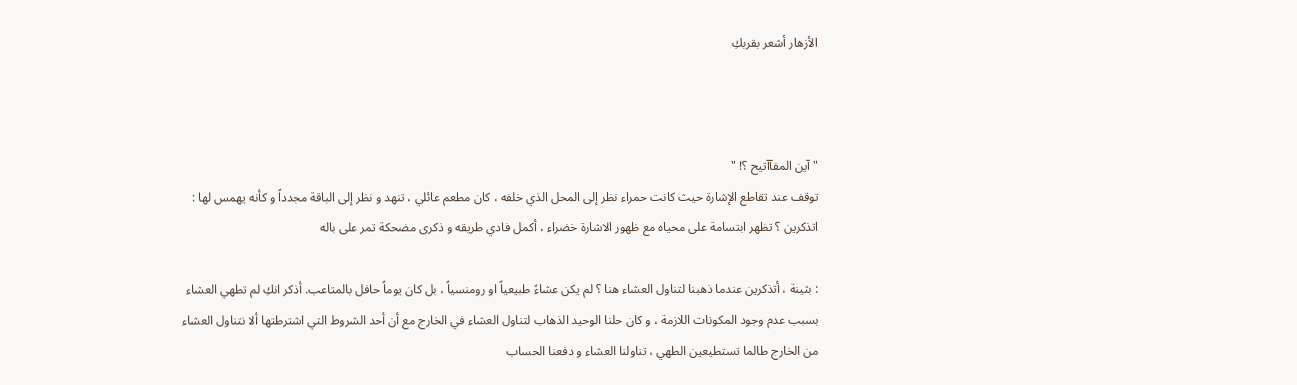الأزهار أشعر بقربكِ



" آين المفآآتيح ؟! "
توقف عند تقاطع الإشارة حيث كانت حمراء نظر إلى المحل الذي خلفه ، كان مطعم عائلي ، تنهد و نظر إلى الباقة مجدداً و كأنه يهمس لها : اتذكرين ؟ تظهر ابتسامة على محياه مع ظهور الاشارة خضراء ، أكمل فادي طريقه و ذكرى مضحكة تمر على باله

: بثينة ، أتذكرين عندما ذهبنا لتناول العشاء هنا ؟ لم يكن عشاءً طبيعياً او رومنسياً ، بل كان يوماً حافل بالمتاعب. أذكر انكِ لم تطهي العشاء بسبب عدم وجود المكونات اللازمة ، و كان حلنا الوحيد الذهاب لتناول العشاء في الخارج مع أن أحد الشروط التي اشترطتها ألا نتناول العشاء من الخارج طالما تستطيعين الطهي ، تناولنا العشاء و دفعنا الحساب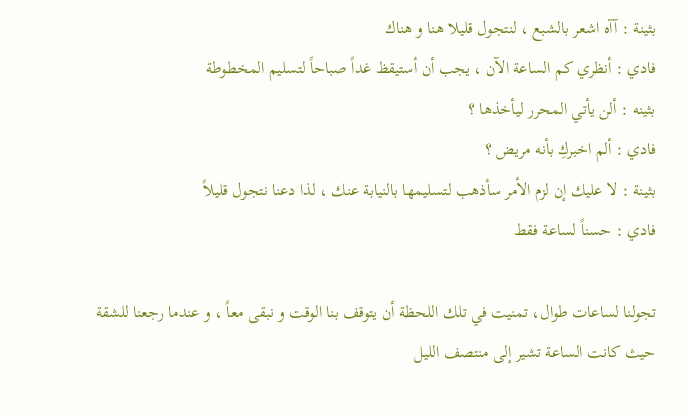بثينة : آآه اشعر بالشبع ، لنتجول قليلا هنا و هناك
فادي : أنظري كم الساعة الآن ، يجب أن أستيقظ غداً صباحاً لتسليم المخطوطة
بثينه : ألن يأتي المحرر ليأخذها ؟
فادي : ألم اخبركِ بأنه مريض ؟
بثينة : لا عليك إن لزم الأمر سأذهب لتسليمها بالنيابة عنك ، لذا دعنا نتجول قليلاً
فادي : حسناً لساعة فقط

تجولنا لساعات طوال، تمنيت في تلك اللحظة أن يتوقف بنا الوقت و نبقى معاً ، و عندما رجعنا للشقة حيث كانت الساعة تشير إلى منتصف الليل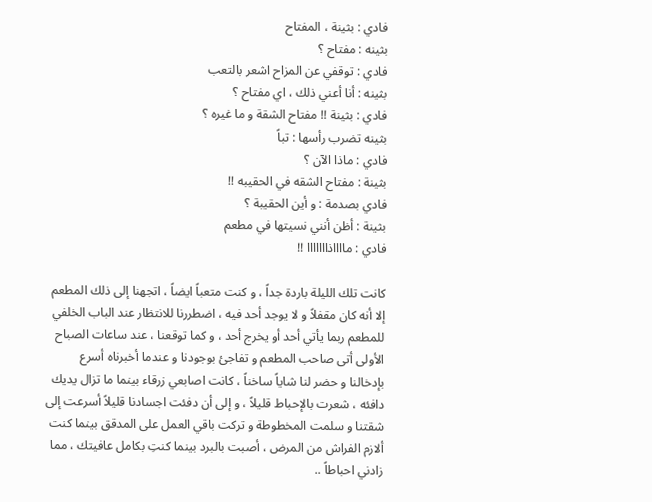فادي : بثينة ، المفتاح
بثينه : مفتاح ؟
فادي : توقفي عن المزاح اشعر بالتعب
بثينه : أنا أعني ذلك ، اي مفتاح ؟
فادي : بثينة !! مفتاح الشقة و ما غيره ؟
بثينه تضرب رأسها : تباً
فادي : ماذا الآن ؟
بثينة : مفتاح الشقه في الحقيبه !!
فادي بصدمة : و أين الحقيبة ؟
بثينة : أظن أنني نسيتها في مطعم
فادي : مااااذااااااا !!

كانت تلك الليلة باردة جداً ، و كنت متعباً ايضاً ، اتجهنا إلى ذلك المطعم إلا أنه كان مقفلاً و لا يوجد أحد فيه ، اضطررنا للانتظار عند الباب الخلفي للمطعم ربما يأتي أحد أو يخرج أحد ، و كما توقعنا ، عند ساعات الصباح الأولى أتى صاحب المطعم و تفاجئ بوجودنا و عندما أخبرناه أسرع بإدخالنا و حضر لنا شاياً ساخناً ، كانت اصابعي زرقاء بينما ما تزال يديك دافئه ، شعرت بالإحباط قليلاً ، و إلى أن دفئت اجسادنا قليلاً أسرعت إلى شقتنا و سلمت المخطوطة و تركت باقي العمل على المدقق بينما كنت ألازم الفراش من المرض ، أصبت بالبرد بينما كنتِ بكامل عافيتك ، مما زادني احباطاً ..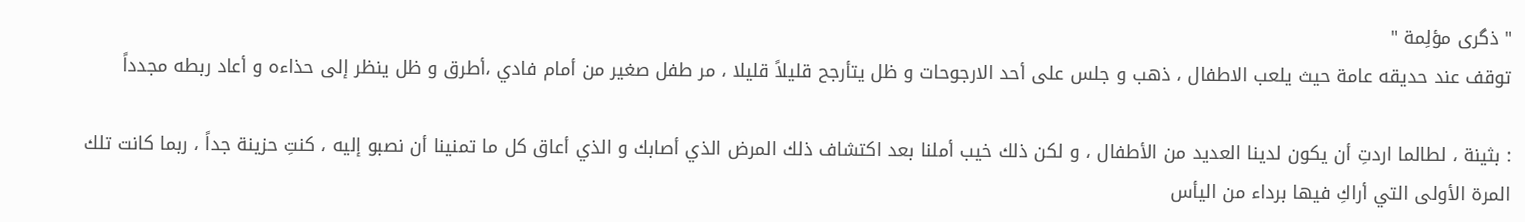" ذگرى مؤلِمة "
توقف عند حديقه عامة حيث يلعب الاطفال ، ذهب و جلس على أحد الارجوحات و ظل يتأرجح قليلاً قليلا ، مر طفل صغير من أمام فادي ،أطرق و ظل ينظر إلى حذاءه و أعاد ربطه مجدداً

: بثينة ، لطالما اردتِ أن يكون لدينا العديد من الأطفال ، و لكن ذلك خيب أملنا بعد اكتشاف ذلك المرض الذي أصابك و الذي أعاق كل ما تمنينا أن نصبو إليه ، كنتِ حزينة جداً ، ربما كانت تلك المرة الأولى التي أراكِ فيها برداء من اليأس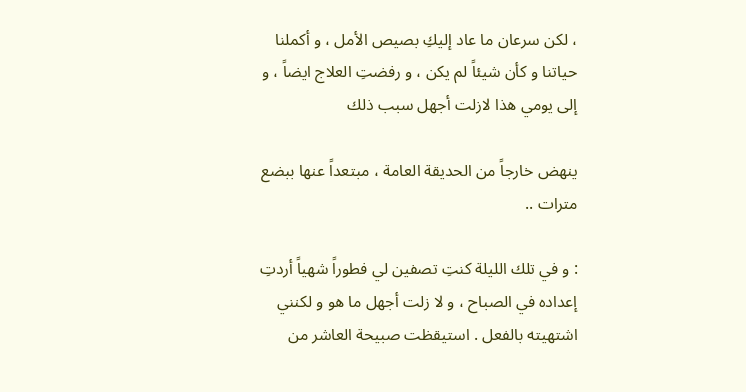، لكن سرعان ما عاد إليكِ بصيص الأمل ، و أكملنا حياتنا و كأن شيئاً لم يكن ، و رفضتِ العلاج ايضاً ، و إلى يومي هذا لازلت أجهل سبب ذلك

ينهض خارجاً من الحديقة العامة ، مبتعداً عنها ببضع مترات ..

: و في تلك الليلة كنتِ تصفين لي فطوراً شهياً أردتِ إعداده في الصباح ، و لا زلت أجهل ما هو و لكنني اشتهيته بالفعل . استيقظت صبيحة العاشر من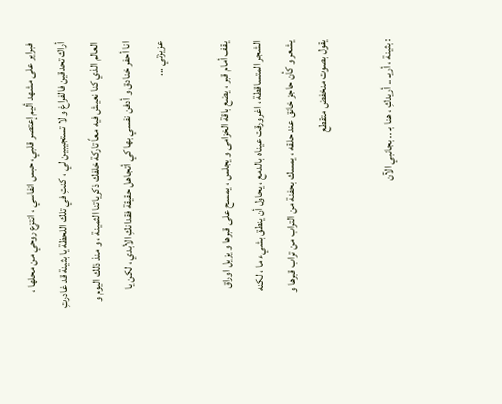فبراير على مشهد أليم إعتصر قلبي، حبس انفاسي ، انتزع روحي من محلها ، أراك تحدقين فالفراغ و لا تستجيبين لي ، كنتِ في تلك اللحظة يا بثينة قد غادرتِ العالم الذي كنا نعيش فيه معاً تاركة خلفك ذكرياتنا الثمينة ، و منذ ذلك اليوم و انا أحفر خنادق و أدفن نفسي بها كي أتجاهل حقيقة فقدانكِ الأبدي ، لكن يا عزيزتي ...

يقف أمام قبر ، يضع باقة الخزامى و يجلس ، يمسح على قبرها و يزيل اوراق الشجر المتساقطة ، اغرورقت عيناه بالدمع ، يحاول أن ينطق بشيء ما ، لكنه يشعر و كأن حاجز خانق عند حلقه ، يمسك بحفنة من التراب من تراب قبرها و يقول بصوت منخفض متقطع

: بثينة ، أريـ .. أريدكِ ، هنا بـ .. بجانبي الآن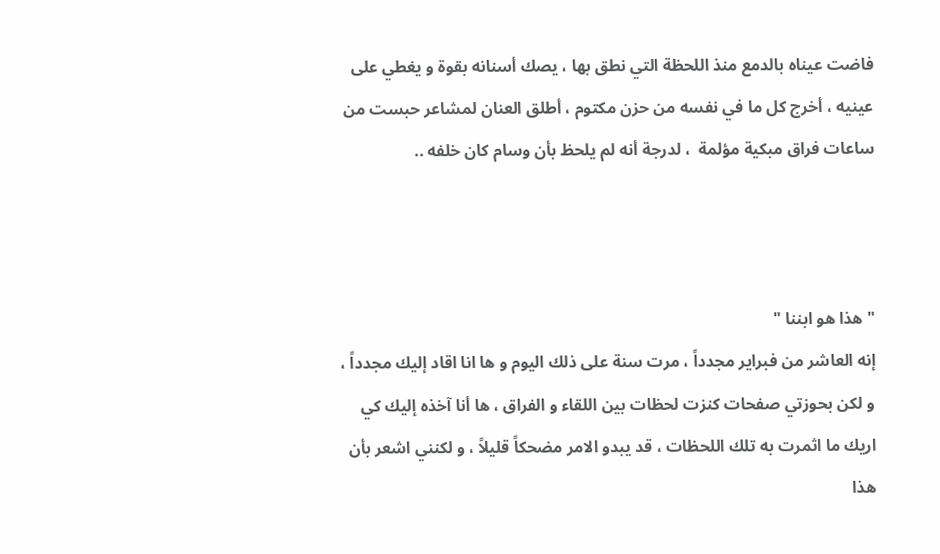فاضت عيناه بالدمع منذ اللحظة التي نطق بها ، يصك أسنانه بقوة و يغطي على عينيه ، أخرج كل ما في نفسه من حزن مكتوم ، أطلق العنان لمشاعر حبست من ساعات فراق مبكية مؤلمة  ، لدرجة أنه لم يلحظ بأن وسام كان خلفه ..



" هذا هو ابننا "
إنه العاشر من فبراير مجدداً ، مرت سنة على ذلك اليوم و ها انا اقاد إليك مجدداً ، و لكن بحوزتي صفحات كنزت لحظات بين اللقاء و الفراق ، ها أنا آخذه إليك كي اريك ما اثمرت به تلك اللحظات ، قد يبدو الامر مضحكاً قليلاً ، و لكنني اشعر بأن هذا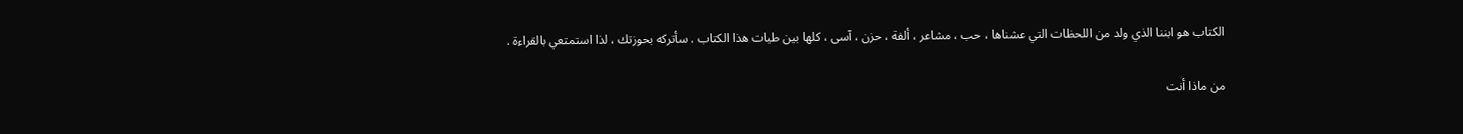الكتاب هو ابننا الذي ولد من اللحظات التي عشناها ، حب ، مشاعر ، ألفة ، حزن ، آسى ، كلها بين طيات هذا الكتاب . سأتركه بحوزتك ، لذا استمتعي بالقراءة .

من ماذا أنت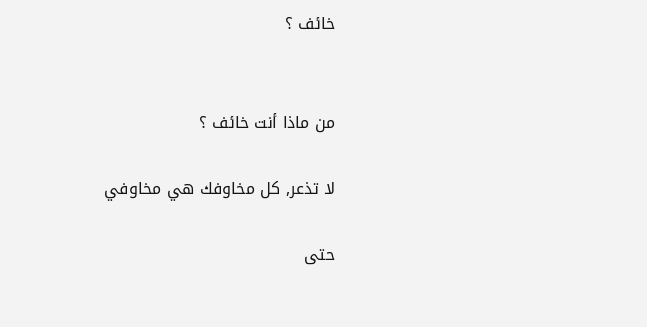خائف ؟


من ماذا أنت خائف ؟

لا تذعر, كل مخاوفك هي مخاوفي

حتى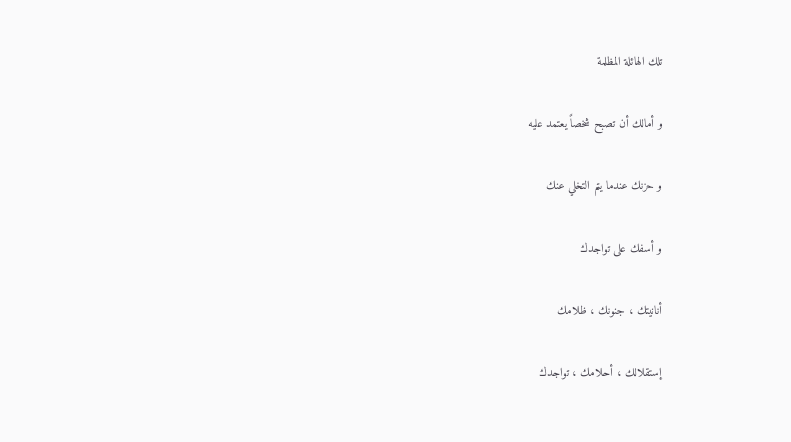تلك الهائلة المظلمة

و أمالك أن تصبح شخصاً يعتمد عليه

و حزنك عندما يتم التخلي عنك

و أسفك على تواجدك

أنانيتك ، جنونك ، ظلامك

إستقلالك ، أحلامك ، تواجدك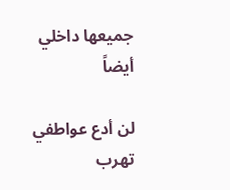جميعها داخلي أيضاً

لن أدع عواطفي تهرب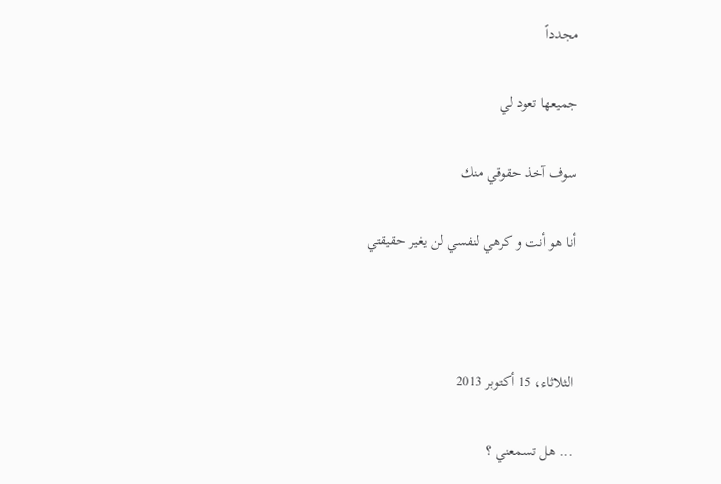مجدداً

جميعها تعود لي

سوف آخذ حقوقي منك

أنا هو أنت و كرهي لنفسي لن يغير حقيقتي



الثلاثاء، 15 أكتوبر 2013

... هل تسمعني ؟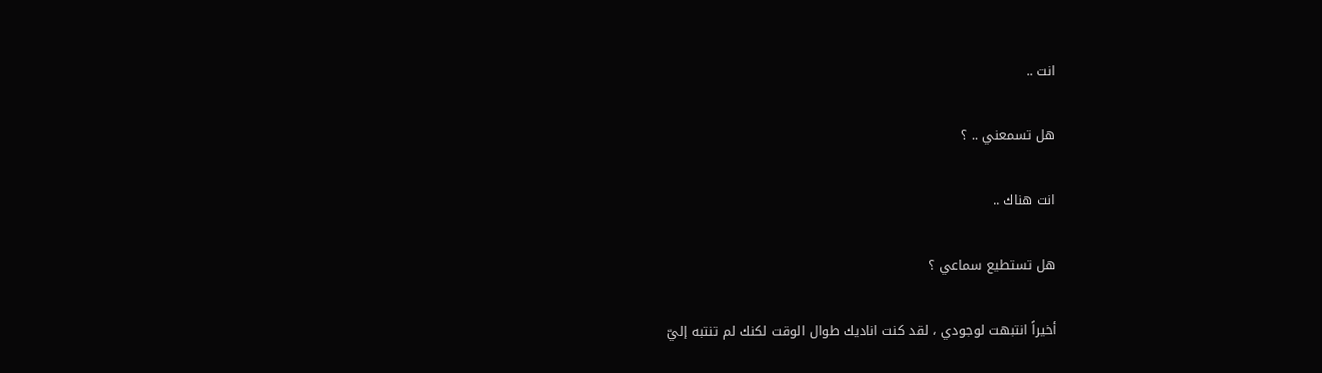انت ..

هل تسمعني .. ؟

انت هناك ..

هل تستطيع سماعي ؟

أخيراً انتبهت لوجودي ، لقد كنت اناديك طوال الوقت لكنك لم تنتبه إليّ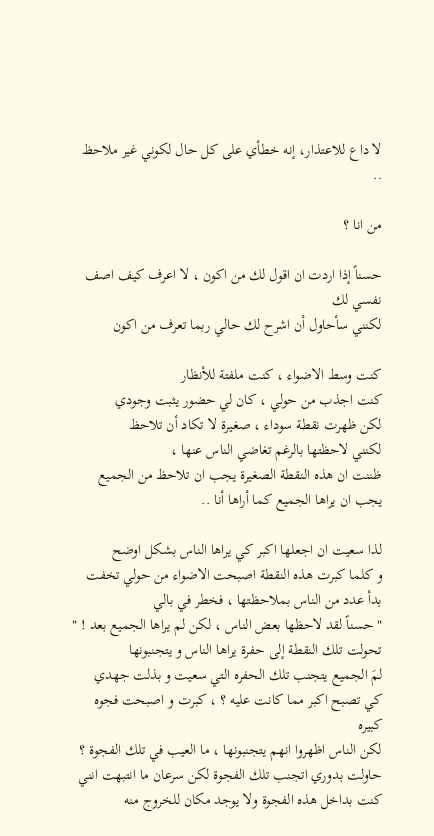لا داع للاعتذار، إنه خطأي على كل حال لكوني غير ملاحظ ..

من انا ؟

حسناً إذا اردت ان اقول لك من اكون ، لا اعرف كيف اصف نفسي لك
لكنني سأحاول أن اشرح لك حالي ربما تعرف من اكون

كنت وسط الاضواء ، كنت ملفتة للأنظار
كنت اجذب من حولي ، كان لي حضور يثبت وجودي
لكن ظهرت نقطة سوداء ، صغيرة لا تكاد أن تلاحظ
لكنني لاحظتها بالرغم تغاضي الناس عنها ،
ظننت ان هذه النقطة الصغيرة يجب ان تلاحظ من الجميع
يجب ان يراها الجميع كما أراها أنا ..

لذا سعيت ان اجعلها اكبر كي يراها الناس بشكل اوضح
و كلما كبرت هذه النقطة اصبحت الاضواء من حولي تخفت
بدأ عدد من الناس بملاحظتها ، فخطر في بالي
" حسناً لقد لاحظها بعض الناس ، لكن لم يراها الجميع بعد ! "
تحولت تلك النقطة إلى حفرة يراها الناس و يتجنبونها
لمَ الجميع يتجنب تلك الحفره التي سعيت و بذلت جهدي
كي تصبح اكبر مما كانت عليه ؟ ، كبرت و اصبحت فجوه كبيره
لكن الناس اظهروا انهم يتجنبونها ، ما العيب في تلك الفجوة ؟
حاولت بدوري اتجنب تلك الفجوة لكن سرعان ما انتبهت انني
كنت بداخل هذه الفجوة ولا يوجد مكان للخروج منه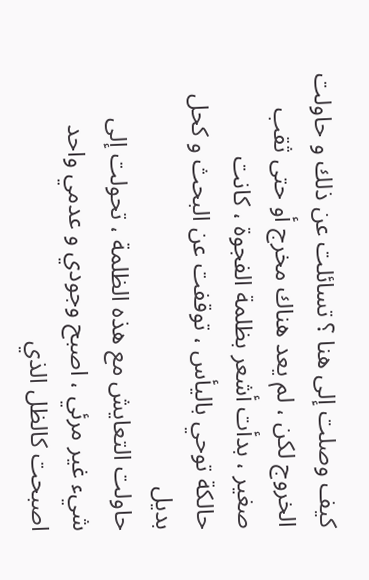كيف وصلت إلى هنا ؟ تسائلت عن ذلك و حاولت
الخروج لكن ، لم يعد هناك مخرج أو حتى ثقب
صغير ، بدأت أشعر بظلمة الفجوة ، كانت
حالكة توحي باليأس ، توقفت عن البحث و كحل بديل
حاولت التعايش مع هذه الظلمة ، تحولت إلى
شيء غير مرئي ، اصبح وجودي و عدمي واحد
اصبحت كالظل الذي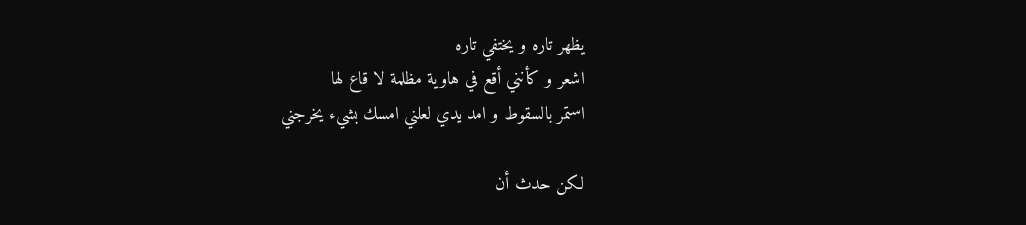يظهر تاره و يختفي تاره
اشعر و كأنني أقع في هاوية مظلمة لا قاع لها
استمر بالسقوط و امد يدي لعلني امسك بشيء يخرجني

لكن حدث أن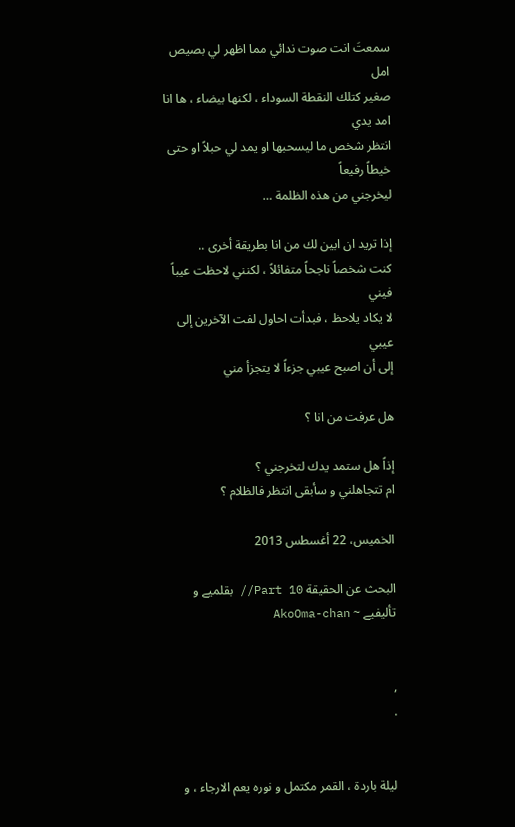سمعتَ انت صوت ندائي مما اظهر لي بصيص امل
صغير كتلك النقطة السوداء ، لكنها بيضاء ، ها انا امد يدي
انتظر شخص ما ليسحبها او يمد لي حبلاً او حتى خيطاً رفيعاً
ليخرجني من هذه الظلمة …

إذا تريد ان ابين لك من انا بطريقة أخرى ..
كنت شخصاً ناجحاً متفائلاً ، لكنني لاحظت عيباً فيني
لا يكاد يلاحظ ، فبدأت احاول لفت الآخرين إلى عيبي
إلى أن اصبح عيبي جزءاً لا يتجزأ مني

هل عرفت من انا ؟

إذاً هل ستمد يدك لتخرجني ؟
ام تتجاهلني و سأبقى انتظر فالظلام ؟

الخميس، 22 أغسطس 2013

البحث عن الحقيقة Part 10// بقلميے و تأليفيے ~ AkoOma-chan


,
.


ليلة باردة ، القمر مكتمل و نوره يعم الارجاء ، و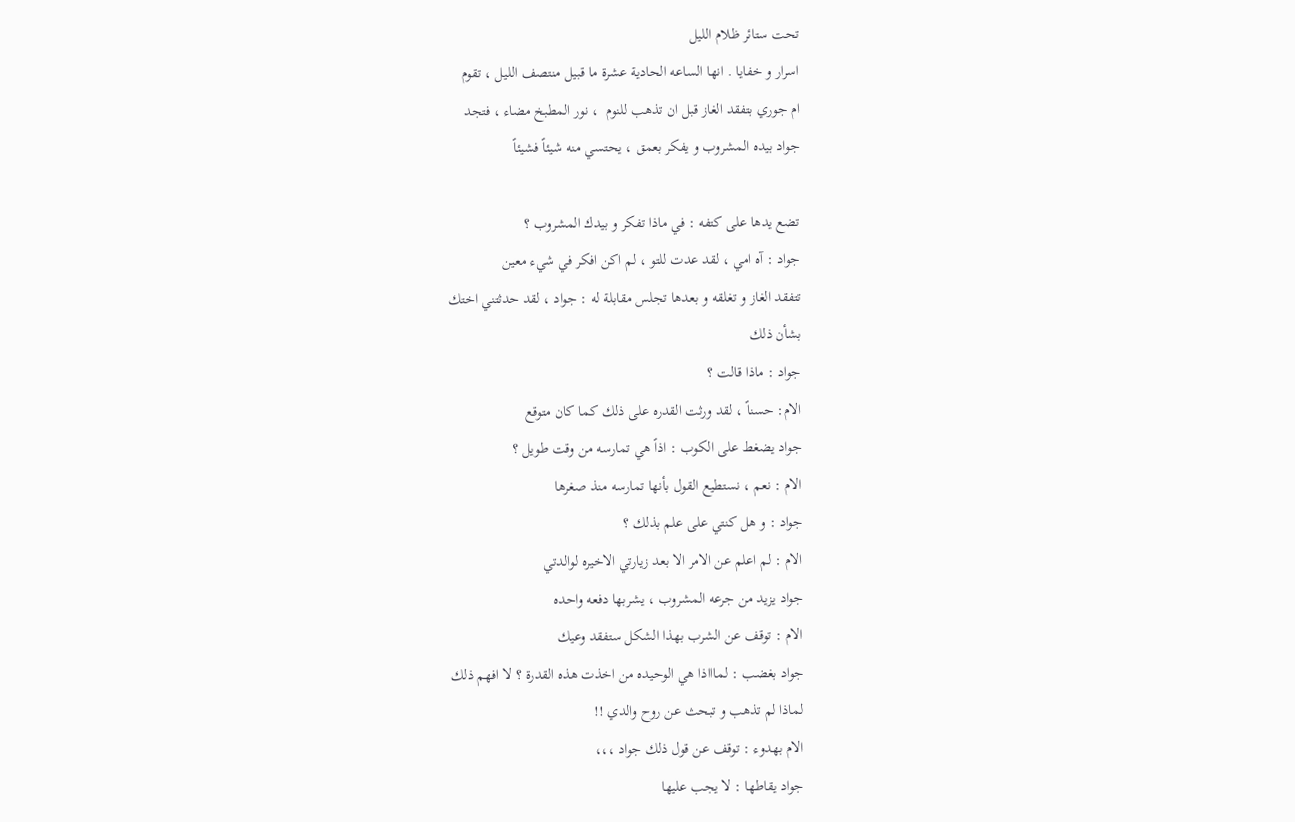تحت ستائر ظلام الليل
اسرار و خفايا . انها الساعه الحادية عشرة ما قبيل منتصف الليل ، تقوم
ام جوري بتفقد الغاز قبل ان تذهب للنوم  ، نور المطبخ مضاء ، فتجد
جواد بيده المشروب و يفكر بعمق ، يحتسي منه شيئاً فشيئاً

تضع يدها على كتفه : في ماذا تفكر و بيدك المشروب ؟
جواد : آه امي ، لقد عدت للتو ، لم اكن افكر في شيء معين
تتفقد الغاز و تغلقه و بعدها تجلس مقابلة له : جواد ، لقد حدثتني اختك
بشأن ذلك
جواد : ماذا قالت ؟
الام: حسناً ، لقد ورثت القدره على ذلك كما كان متوقع
جواد يضغط على الكوب : اذاً هي تمارسه من وقت طويل ؟
الام : نعم ، نستطيع القول بأنها تمارسه منذ صغرها
جواد : و هل كنتي على علم بذلك ؟
الام : لم اعلم عن الامر الا بعد زيارتي الاخيره لوالدتي
جواد يزيد من جرعه المشروب ، يشربها دفعه واحده
الام : توقف عن الشرب بهذا الشكل ستفقد وعيك
جواد بغضب : لماااذا هي الوحيده من اخذت هذه القدرة ؟ لا افهم ذلك
لماذا لم تذهب و تبحث عن روح والدي !!
الام بهدوء : توقف عن قول ذلك جواد ،،،
جواد يقاطها : لا يجب عليها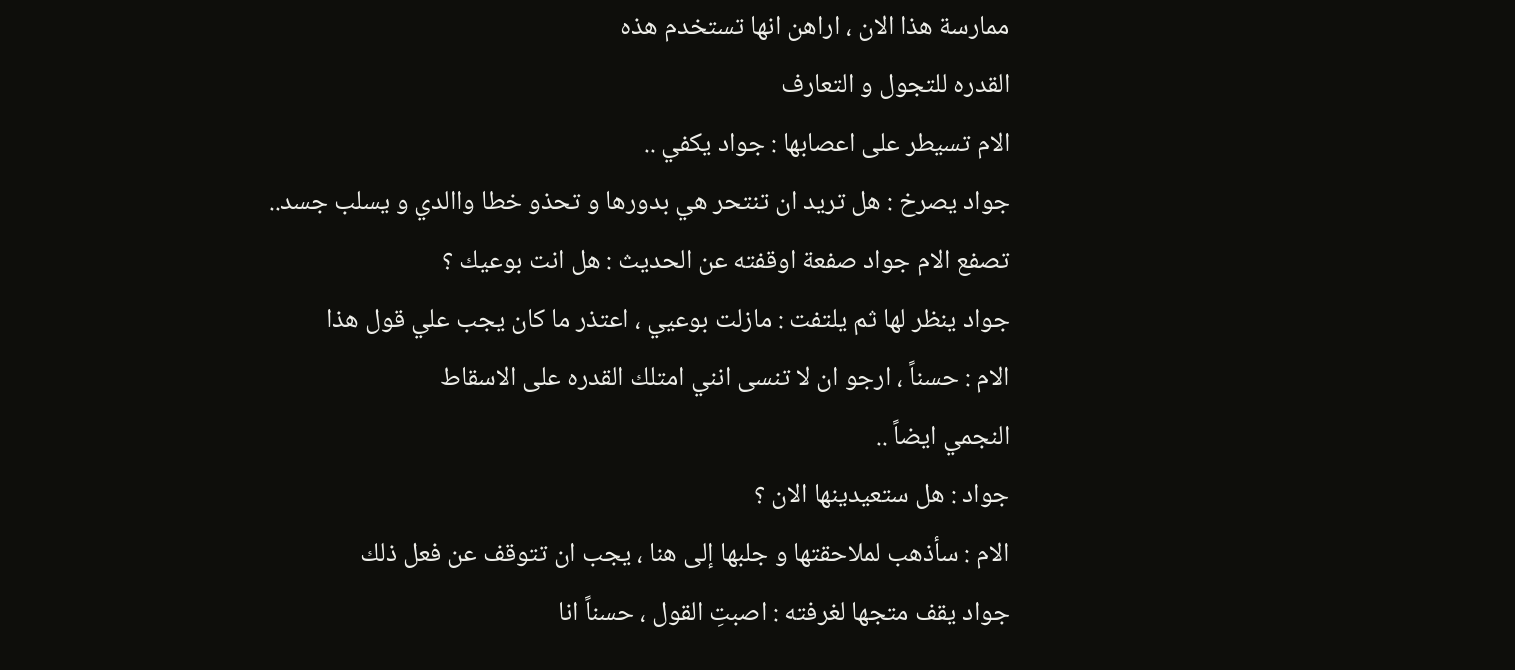ممارسة هذا الان ، اراهن انها تستخدم هذه
القدره للتجول و التعارف
الام تسيطر على اعصابها : جواد يكفي ..
جواد يصرخ : هل تريد ان تنتحر هي بدورها و تحذو خطا واالدي و يسلب جسد..
تصفع الام جواد صفعة اوقفته عن الحديث : هل انت بوعيك ؟
جواد ينظر لها ثم يلتفت : مازلت بوعيي ، اعتذر ما كان يجب علي قول هذا
الام : حسناً ، ارجو ان لا تنسى انني امتلك القدره على الاسقاط
النجمي ايضاً ..
جواد : هل ستعيدينها الان ؟
الام : سأذهب لملاحقتها و جلبها إلى هنا ، يجب ان تتوقف عن فعل ذلك
جواد يقف متجها لغرفته : اصبتِ القول ، حسناً انا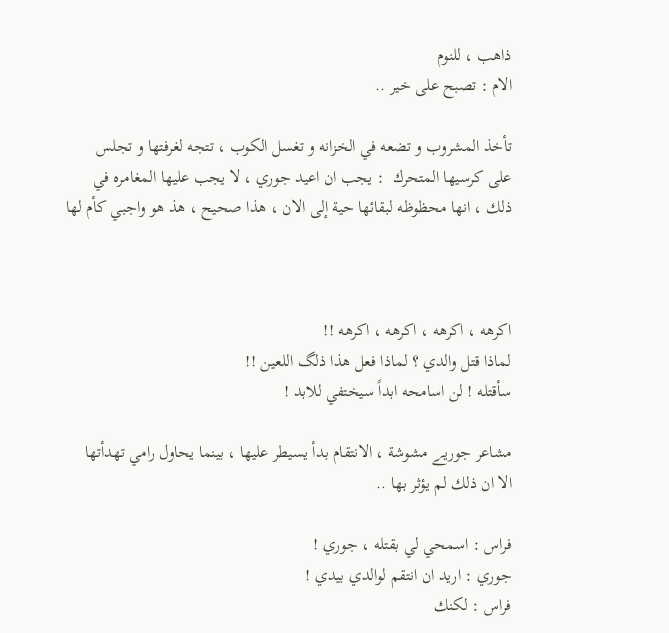ذاهب ، للنوم
الام : تصبح على خير ..

تأخذ المشروب و تضعه في الخزانه و تغسل الكوب ، تتجه لغرفتها و تجلس
على كرسيها المتحرك  : يجب ان اعيد جوري ، لا يجب عليها المغامره في
ذلك ، انها محظوظه لبقائها حية إلى الان ، هذا صحيح ، هذ هو واجبي كأم لها



اكرهه ، اكرهه ، اكرهه ، اكرهه !!
لماذا قتل والدي ؟ لماذا فعل هذا ذلگ اللعين !!
سأقتله ! لن اسامحه ابداً سيختفي للابد !

مشاعر جوريے مشوشة ، الانتقام بدأ يسيطر عليها ، بينما يحاول رامي تهدأتها
الا ان ذلك لم يؤثر بها ..

فراس : اسمحي لي بقتله ، جوري !
جوري : اريد ان انتقم لوالدي بيدي !
فراس : لكنك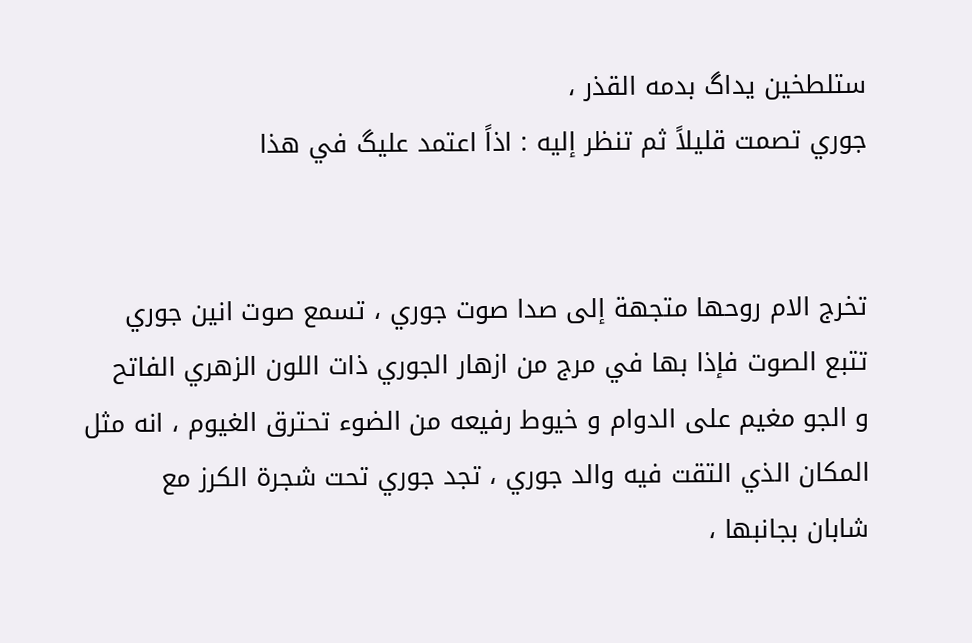ستلطخين يداگ بدمه القذر ،
جوري تصمت قليلاً ثم تنظر إليه : اذاً اعتمد عليگ في هذا


تخرج الام روحها متجهة إلى صدا صوت جوري ، تسمع صوت انين جوري
تتبع الصوت فإذا بها في مرج من ازهار الجوري ذات اللون الزهري الفاتح
و الجو مغيم على الدوام و خيوط رفيعه من الضوء تحترق الغيوم ، انه مثل
المكان الذي التقت فيه والد جوري ، تجد جوري تحت شجرة الكرز مع
شابان بجانبها ،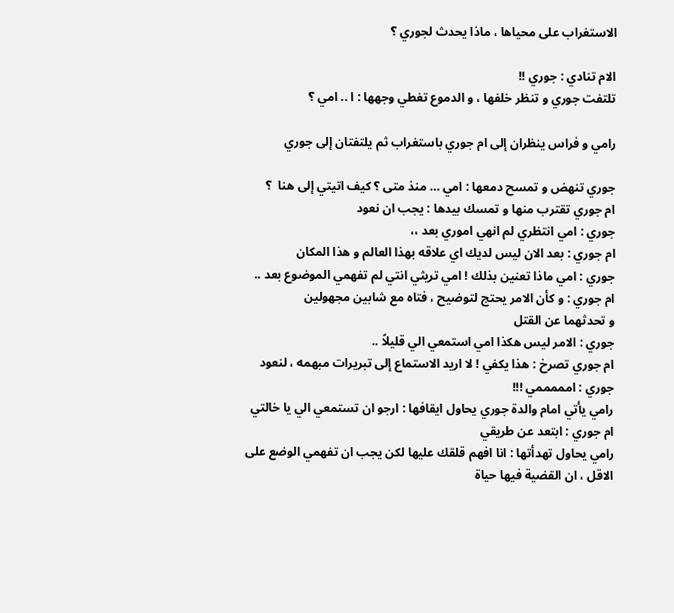الاستغراب على محياها ، ماذا يحدث لجوري ؟

الام تنادي : جوري !!
تلتفت جوري و تنظر خلفها ، و الدموع تغطي وجهها : ا .. امي ؟

رامي و فراس ينظران إلى ام جوري باستغراب ثم يلتفتان إلى جوري

جوري تنهض و تمسح دمعها : امي … منذ متى ؟ كيف اتيتي إلى هنا  ؟
ام جوري تقترب منها و تمسك بيدها : يجب ان نعود
جوري : امي انتظري لم انهي اموري بعد ،،
ام جوري : بعد الان ليس لديك اي علاقه بهذا العالم و هذا المكان
جوري : امي ماذا تعنين بذلك ! امي تريثي انتي لم تفهمي الموضوع بعد ..
ام جوري : و كأن الامر يحتج لتوضيح ، فتاه مع شابين مجهولين
و تحدثهما عن القتل
جوري : الامر ليس هكذا امي استمعي الي قليلاً ..
ام جوري تصرخ : هذا يكفي ! لا اريد الاستماع إلى تبريرات مبهمه ، لنعود
جوري : امممممي !!!
رامي يأتي امام والدة جوري يحاول ايقافها : ارجو ان تستمعي الي يا خالتي
ام جوري : ابتعد عن طريقي
رامي يحاول تهدأتها : انا افهم قلقك عليها لكن يجب ان تفهمي الوضع على
الاقل ، ان القضية فيها حياة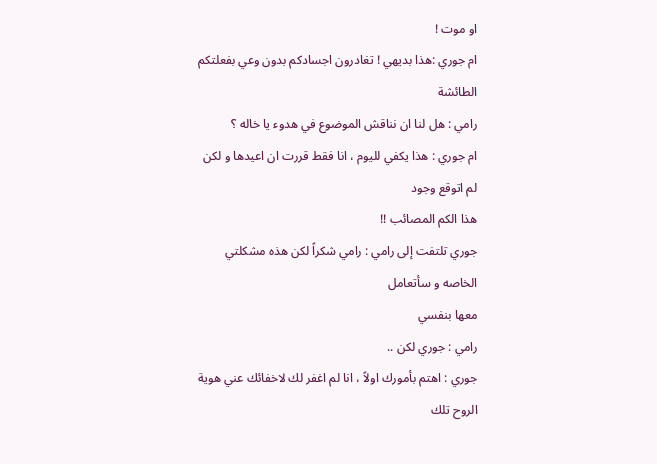او موت !
ام جوري :هذا بديهي ! تغادرون اجسادكم بدون وعي بفعلتكم الطائشة
رامي : هل لنا ان نناقش الموضوع في هدوء يا خاله ؟
ام جوري : هذا يكفي لليوم ، انا فقط قررت ان اعيدها و لكن لم اتوقع وجود
هذا الكم المصائب !!
جوري تلتفت إلى رامي : رامي شكراً لكن هذه مشكلتي الخاصه و سأتعامل
معها بنفسي
رامي : جوري لكن ..
جوري : اهتم بأمورك اولاً ، انا لم اغفر لك لاخفائك عني هوية الروح تلك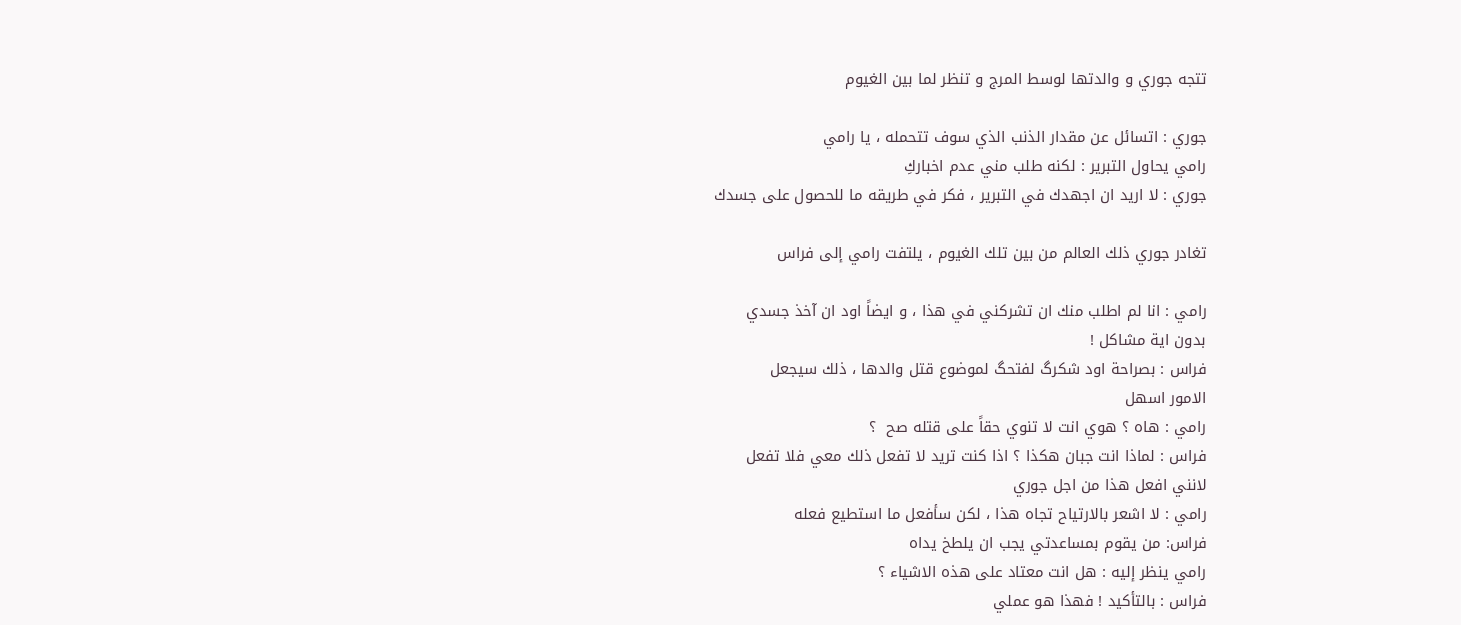تتجه جوري و والدتها لوسط المرج و تنظر لما بين الغيوم

جوري : اتسائل عن مقدار الذنب الذي سوف تتحمله ، يا رامي
رامي يحاول التبرير : لكنه طلب مني عدم اخباركِ
جوري : لا اريد ان اجهدك في التبرير ، فكر في طريقه ما للحصول على جسدك

تغادر جوري ذلك العالم من بين تلك الغيوم ، يلتفت رامي إلى فراس

رامي : انا لم اطلب منك ان تشركني في هذا ، و ايضاً اود ان آخذ جسدي
بدون اية مشاكل !
فراس : بصراحة اود شكرگ لفتحگ لموضوع قتل والدها ، ذلك سيجعل
الامور اسهل
رامي : هاه ؟ هوي انت لا تنوي حقاً على قتله صح  ؟
فراس : لماذا انت جبان هكذا ؟ اذا كنت تريد لا تفعل ذلك معي فلا تفعل
لانني افعل هذا من اجل جوري
رامي : لا اشعر بالارتياح تجاه هذا ، لكن سأفعل ما استطيع فعله
فراس: من يقوم بمساعدتي يجب ان يلطخ يداه
رامي ينظر إليه : هل انت معتاد على هذه الاشياء ؟
فراس : بالتأكيد ! فهذا هو عملي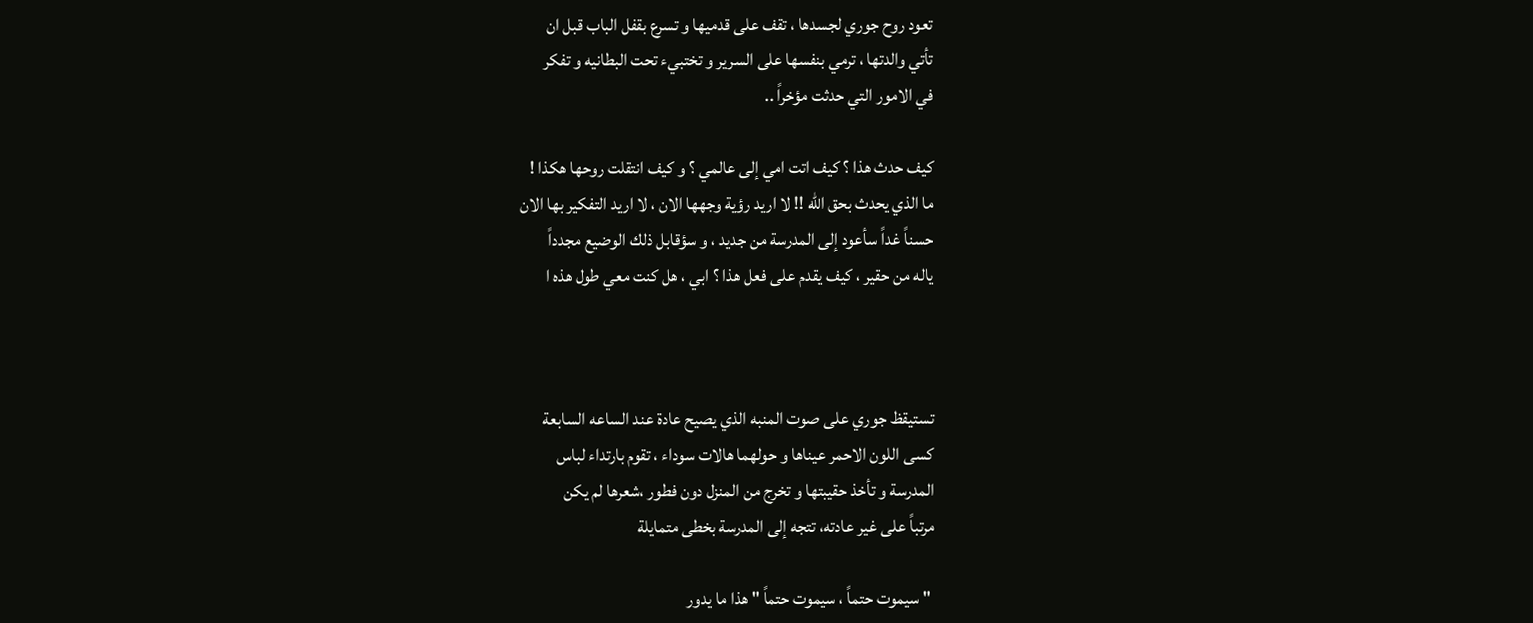تعود روح جوري لجسدها ، تقف على قدميها و تسرع بقفل الباب قبل ان
تأتي والدتها ، ترمي بنفسها على السرير و تختبيء تحت البطانيه و تفكر
في الامور التي حدثت مؤخراً ..

كيف حدث هذا ؟ كيف اتت امي إلى عالمي ؟ و كيف انتقلت روحها هكذا !
ما الذي يحدث بحق الله !! لا اريد رؤية وجهها الان ، لا اريد التفكير بها الان
حسناً غداً سأعود إلى المدرسة من جديد ، و سؤقابل ذلك الوضيع مجدداً
ياله من حقير ، كيف يقدم على فعل هذا ؟ ابي ، هل كنت معي طول هذه ا



تستيقظ جوري على صوت المنبه الذي يصيح عادة عند الساعه السابعة
كسى اللون الاحمر عيناها و حولهما هالات سوداء ، تقوم بارتداء لباس
المدرسة و تأخذ حقيبتها و تخرج من المنزل دون فطور ،شعرها لم يكن
مرتباً على غير عادته، تتجه إلى المدرسة بخطى متمايلة

 " سيموت حتماً ، سيموت حتماً " هذا ما يدور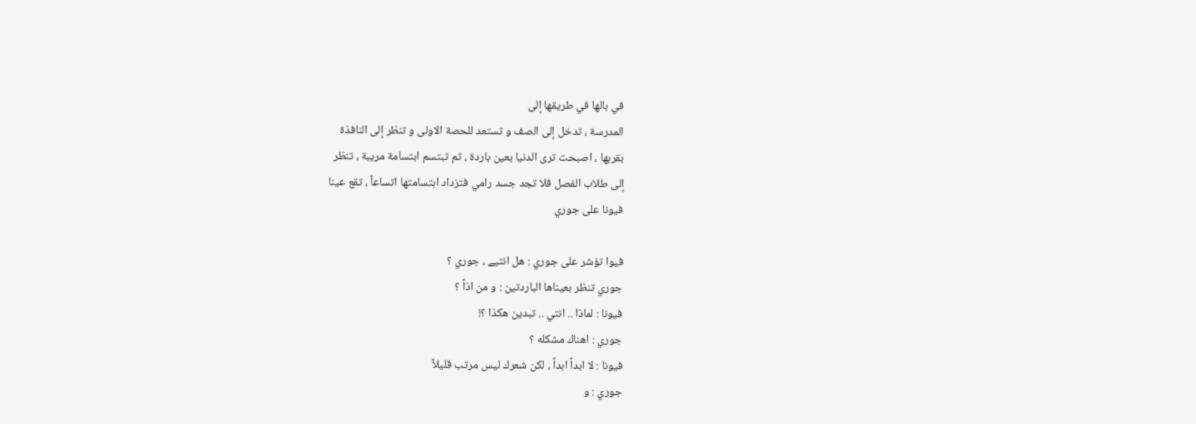في بالها في طريقها إلى
المدرسة ، تدخل إلى الصف و تستعد للحصة الاولى و تنظر إلى النافذة
بقربها ، اصبحت ترى الدنيا بعين باردة ، ثم تبتسم ابتسامة مريبة ، تنظر
إلى طلاب الفصل فلا تجد جسد رامي فتزداد ابتسامتها اتساعاً ، تقع عينا
فيونا على جوري

فيوا تؤشر على جوري : هل انتيے ، جوري ؟
جوري تنظر بعيناها الباردتين : و من اذاً ؟
فيونا : لماذا .. انتي .. تبدين هكذا ؟!
جوري : اهناك مشكله ؟
فيونا : لا ابداً ابداً ، لكن شعرك ليس مرتب قليلاً
جوري : و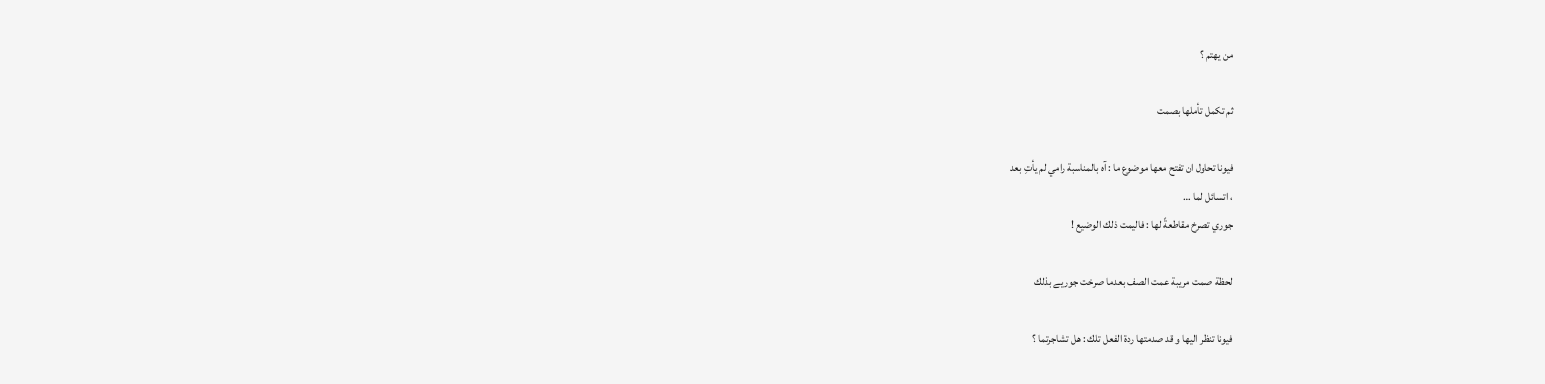من يهتم ؟

ثم تكمل تأملها بصمت

فيونا تحاول ان تفتح معها موضوع ما : آه بالمناسبة رامي لم يأتِ بعد
، اتسائل لما …
جوري تصرخ مقاطعةً لها : فاليمت ذلك الوضيع !

لحظة صمت مريبة عمت الصف بعدما صرخت جوريے بذلك

فيونا تنظر اليها و قد صدمتها ردة الفعل تلك : هل تشاجرتما ؟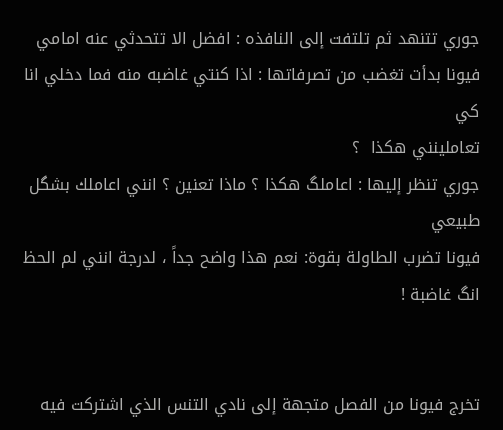جوري تتنهد ثم تلتفت إلى النافذه : افضل الا تتحدثي عنه امامي
فيونا بدأت تغضب من تصرفاتها : اذا كنتي غاضبه منه فما دخلي انا كي
تعاملينني هكذا  ؟
جوري تنظر إليها : اعاملگ هكذا ؟ ماذا تعنين ؟ انني اعاملك بشگل طبيعي
فيونا تضرب الطاولة بقوة: نعم هذا واضح جداً ، لدرجة انني لم الحظ انگ غاضبة !


تخرج فيونا من الفصل متجهة إلى نادي التنس الذي اشتركت فيه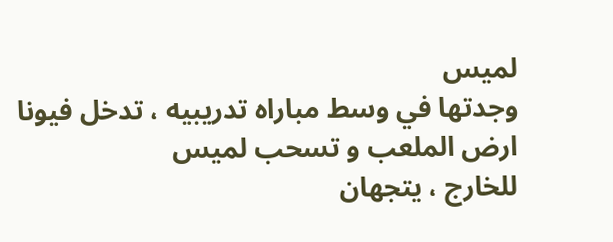لميس
وجدتها في وسط مباراه تدريبيه ، تدخل فيونا ارض الملعب و تسحب لميس
للخارج ، يتجهان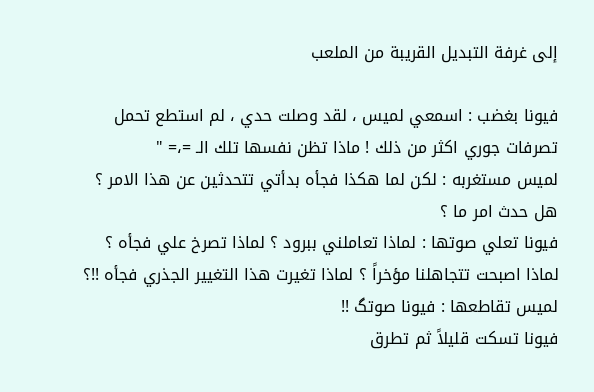إلى غرفة التبديل القريبة من الملعب

فيونا بغضب : اسمعي لميس ، لقد وصلت حدي ، لم استطع تحمل
تصرفات جوري اكثر من ذلك ! ماذا تظن نفسها تلك الـ =،= "
لميس مستغربه : لكن لما هكذا فجأه بدأتي تتحدثين عن هذا الامر ؟
هل حدث امر ما ؟
فيونا تعلي صوتها : لماذا تعاملني ببرود ؟ لماذا تصرخ علي فجأه ؟
لماذا اصبحت تتجاهلنا مؤخراً ؟ لماذا تغيرت هذا التغيير الجذري فجأه !!؟
لميس تقاطعها : فيونا صوتگ !!
فيونا تسكت قليلاً ثم تطرق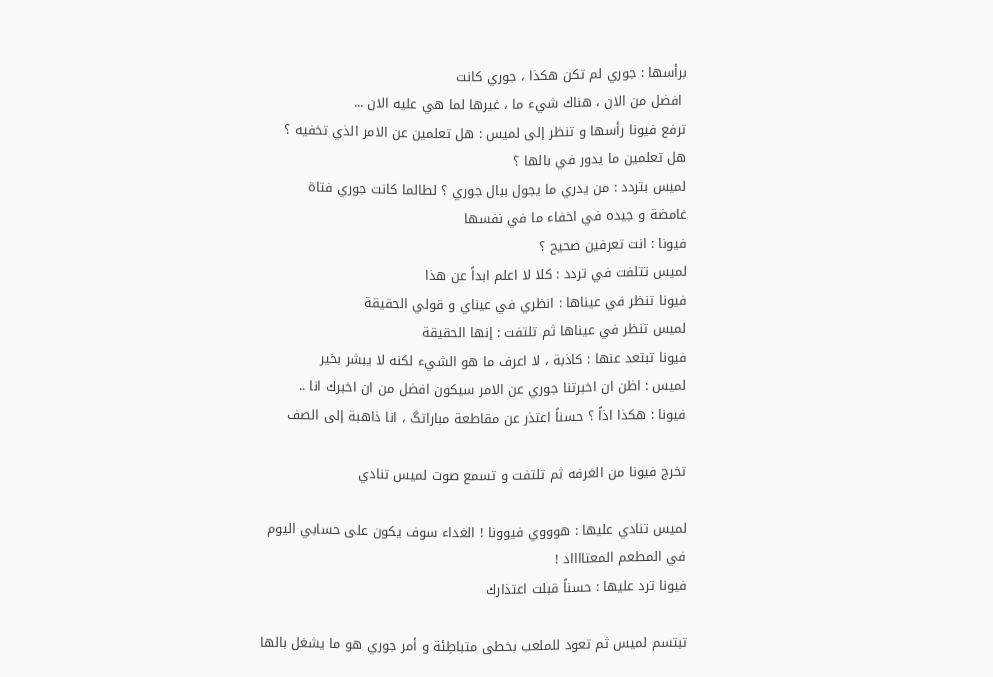برأسها : جوري لم تكن هكذا ، جوري كانت
 افضل من الان ، هناك شيء ما ، غيرها لما هي عليه الان ...
ترفع فيونا رأسها و تنظر إلى لميس : هل تعلمين عن الامر الذي تخفيه ؟
هل تعلمين ما يدور في بالها ؟
لميس بتردد : من يدري ما يجول ببال جوري ؟ لطالما كانت جوري فتاة
غامضة و جيده في اخفاء ما في نفسها
فيونا : انت تعرفين صحيح ؟
لميس تتلفت في تردد : كلا لا اعلم ابداً عن هذا
فيونا تنظر في عيناها : انظري في عيناي و قولي الحقيقة
لميس تنظر في عيناها ثم تلتفت : إنها الحقيقة
فيونا تبتعد عنها : كاذبة ، لا اعرف ما هو الشيء لكنه لا يبشر بخير
لميس : اظن ان اخبرتنا جوري عن الامر سيكون افضل من ان اخبرك انا ..
فيونا : هكذا اذاً ؟ حسناً اعتذر عن مقاطعة مباراتگ ، انا ذاهبة إلى الصف

تخرج فيونا من الغرفه ثم تلتفت و تسمع صوت لميس تنادي

لميس تنادي عليها : هوووي فيوونا ! الغداء سوف يكون على حسابي اليوم
في المطعم المعتااااد !
فيونا ترد عليها : حسناً قبلت اعتذارك

تبتسم لميس ثم تعود للملعب بخطى متباطِئة و أمر جوري هو ما يشغل بالها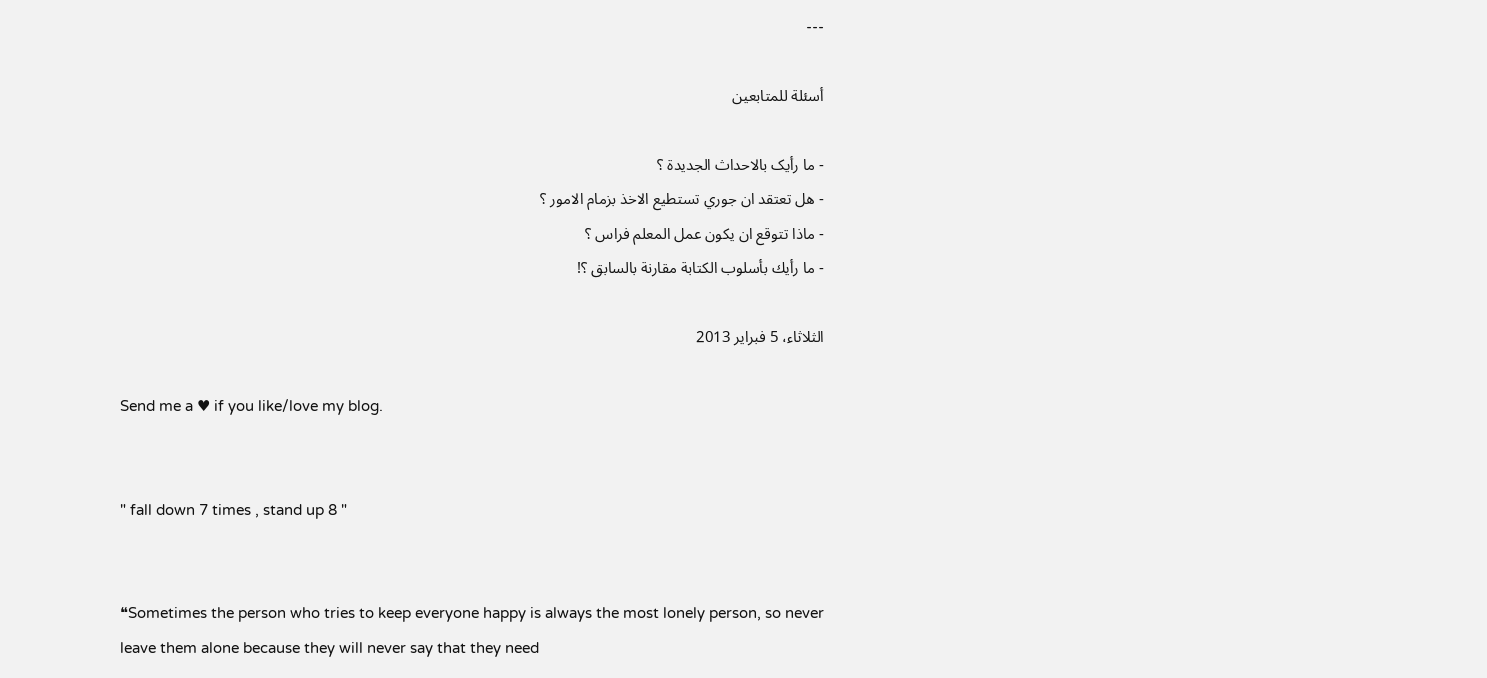---

أسئلة للمتابعين

- ما رأيک بالاحداث الجديدة ؟
- هل تعتقد ان جوري تستطيع الاخذ بزمام الامور ؟
- ماذا تتوقع ان يكون عمل المعلم فراس ؟
- ما رأيك بأسلوب الكتابة مقارنة بالسابق ؟!

الثلاثاء، 5 فبراير 2013

Send me a ♥ if you like/love my blog.


" fall down 7 times , stand up 8 "


❝Sometimes the person who tries to keep everyone happy is always the most lonely person, so never leave them alone because they will never say that they need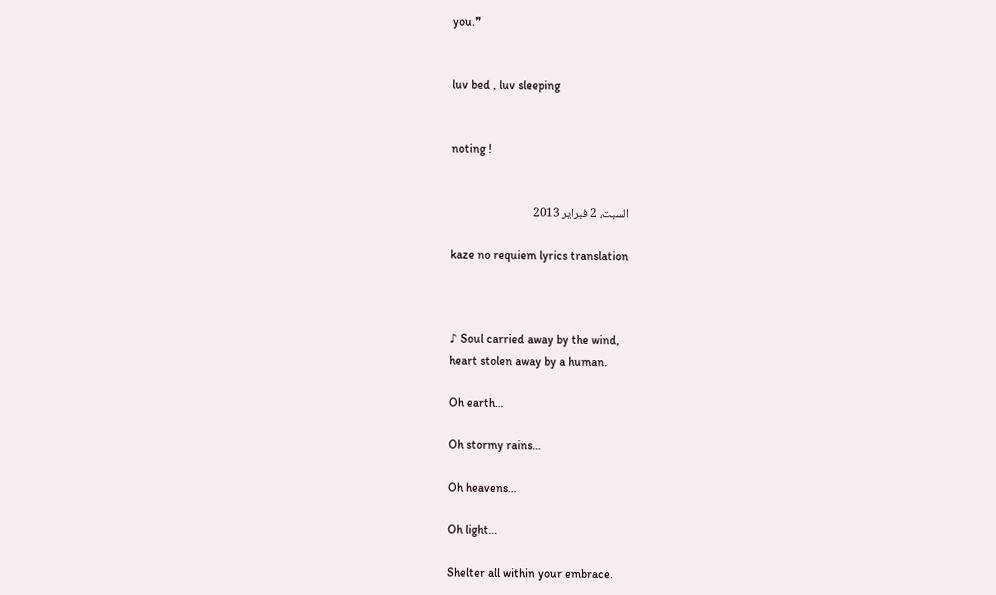you.❞


luv bed , luv sleeping


noting !


السبت، 2 فبراير 2013

kaze no requiem lyrics translation



♪ Soul carried away by the wind,
heart stolen away by a human.

Oh earth…

Oh stormy rains…

Oh heavens…

Oh light…

Shelter all within your embrace.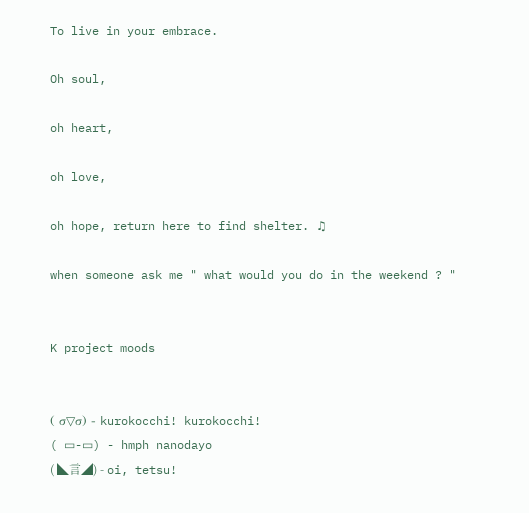To live in your embrace.

Oh soul,

oh heart,

oh love,

oh hope, return here to find shelter. ♫

when someone ask me " what would you do in the weekend ? "


K project moods


( σ▽σ) - kurokocchi! kurokocchi!
( ▭-▭) - hmph nanodayo
( ◣言◢) - oi, tetsu!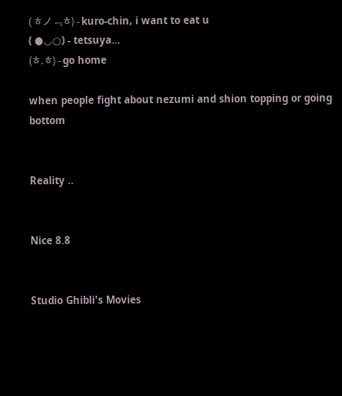( ㅎノ﹃ㅎ) - kuro-chin, i want to eat u
( ●◡○) - tetsuya…
(ㅎ.ㅎ) - go home

when people fight about nezumi and shion topping or going bottom


Reality ..


Nice 8.8


Studio Ghibli's Movies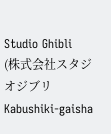Studio Ghibli
(株式会社スタジオジブリ Kabushiki-gaisha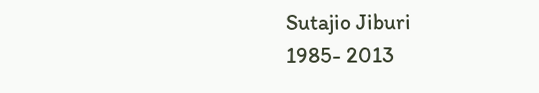Sutajio Jiburi
1985- 2013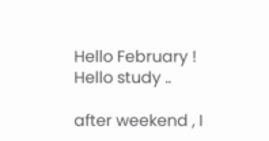Hello February ! Hello study ..

after weekend , I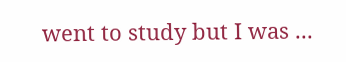went to study but I was ...